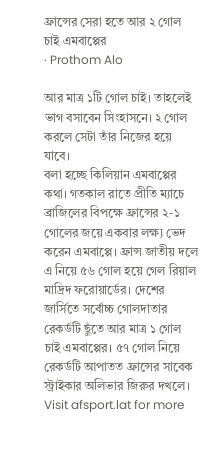ফ্রান্সের সেরা হতে আর ২ গোল চাই এমবাপ্পের
· Prothom Alo

আর মাত্র ১টি গোল চাই। তাহলেই ভাগ বসাবেন সিংহাসনে। ২ গোল করলে সেটা তাঁর নিজের হয়ে যাবে।
বলা হচ্ছে কিলিয়ান এমবাপ্পের কথা। গতকাল রাতে প্রীতি ম্যাচে ব্রাজিলের বিপক্ষে ফ্রান্সের ২-১ গোলের জয়ে একবার লক্ষ্য ভেদ করেন এমবাপ্পে। ফ্রান্স জাতীয় দলে এ নিয়ে ৫৬ গোল হয়ে গেল রিয়াল মাদ্রিদ ফরোয়ার্ডের। দেশের জার্সিতে সর্বোচ্চ গোলদাতার রেকর্ডটি ছুঁতে আর মাত্র ১ গোল চাই এমবাপ্পের। ৫৭ গোল নিয়ে রেকর্ডটি আপাতত ফ্রান্সের সাবেক স্ট্রাইকার অলিভার জিরুর দখলে।
Visit afsport.lat for more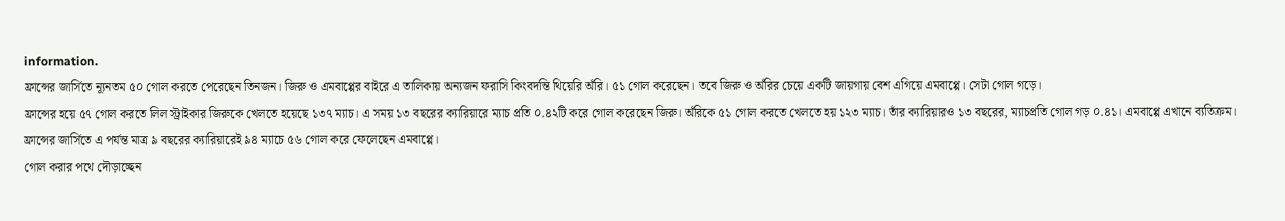information.
ফ্রান্সের জার্সিতে ন্যূনতম ৫০ গোল করতে পেরেছেন তিনজন। জিরু ও এমবাপ্পের বাইরে এ তালিকায় অন্যজন ফরাসি কিংবদন্তি থিয়েরি অঁরি। ৫১ গোল করেছেন। তবে জিরু ও অঁরির চেয়ে একটি জায়গায় বেশ এগিয়ে এমবাপ্পে। সেটা গোল গড়ে।
ফ্রান্সের হয়ে ৫৭ গোল করতে লিল স্ট্রাইকার জিরুকে খেলতে হয়েছে ১৩৭ ম্যাচ। এ সময় ১৩ বছরের ক্যারিয়ারে ম্যাচ প্রতি ০.৪২টি করে গোল করেছেন জিরু। অঁরিকে ৫১ গোল করতে খেলতে হয় ১২৩ ম্যাচ। তাঁর ক্যারিয়ারও ১৩ বছরের, ম্যাচপ্রতি গোল গড় ০.৪১। এমবাপ্পে এখানে ব্যতিক্রম। ফ্রান্সের জার্সিতে এ পর্যন্ত মাত্র ৯ বছরের ক্যারিয়ারেই ৯৪ ম্যাচে ৫৬ গোল করে ফেলেছেন এমবাপ্পে।
গোল করার পথে দৌড়াচ্ছেন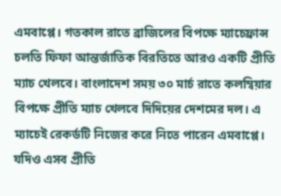এমবাপ্পে। গতকাল রাতে ব্রাজিলের বিপক্ষে ম্যাচেফ্রান্স চলতি ফিফা আন্তর্জাতিক বিরতিতে আরও একটি প্রীতি ম্যাচ খেলবে। বাংলাদেশ সময় ৩০ মার্চ রাতে কলম্বিয়ার বিপক্ষে প্রীতি ম্যাচ খেলবে দিদিয়ের দেশমের দল। এ ম্যাচেই রেকর্ডটি নিজের করে নিতে পারেন এমবাপ্পে। যদিও এসব প্রীতি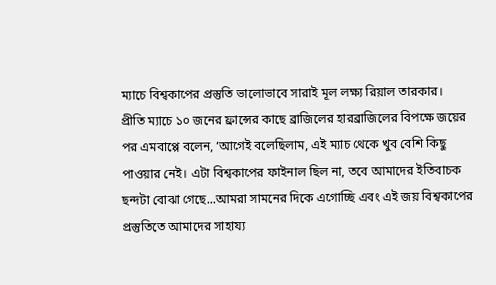ম্যাচে বিশ্বকাপের প্রস্তুতি ভালোভাবে সারাই মূল লক্ষ্য রিয়াল তারকার।
প্রীতি ম্যাচে ১০ জনের ফ্রান্সের কাছে ব্রাজিলের হারব্রাজিলের বিপক্ষে জয়ের পর এমবাপ্পে বলেন, ‘আগেই বলেছিলাম, এই ম্যাচ থেকে খুব বেশি কিছু পাওয়ার নেই। এটা বিশ্বকাপের ফাইনাল ছিল না, তবে আমাদের ইতিবাচক ছন্দটা বোঝা গেছে...আমরা সামনের দিকে এগোচ্ছি এবং এই জয় বিশ্বকাপের প্রস্তুতিতে আমাদের সাহায্য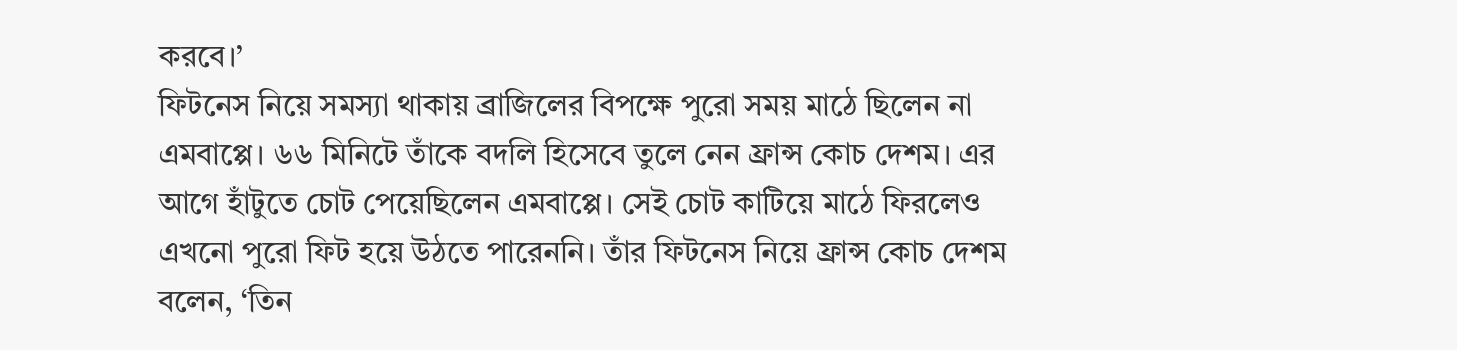করবে।’
ফিটনেস নিয়ে সমস্যা থাকায় ব্রাজিলের বিপক্ষে পুরো সময় মাঠে ছিলেন না এমবাপ্পে। ৬৬ মিনিটে তাঁকে বদলি হিসেবে তুলে নেন ফ্রান্স কোচ দেশম। এর আগে হাঁটুতে চোট পেয়েছিলেন এমবাপ্পে। সেই চোট কাটিয়ে মাঠে ফিরলেও এখনো পুরো ফিট হয়ে উঠতে পারেননি। তাঁর ফিটনেস নিয়ে ফ্রান্স কোচ দেশম বলেন, ‘তিন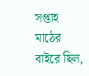সপ্তাহ মাঠের বাইরে ছিল,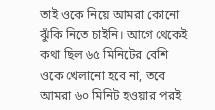তাই ওকে নিয়ে আমরা কোনো ঝুঁকি নিতে চাইনি। আগে থেকেই কথা ছিল ৬৫ মিনিটের বেশি ওকে খেলানো হবে না, তবে আমরা ৬০ মিনিট হওয়ার পরই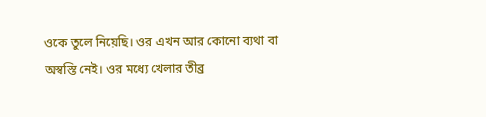ওকে তুলে নিয়েছি। ওর এখন আর কোনো ব্যথা বা অস্বস্তি নেই। ওর মধ্যে খেলার তীব্র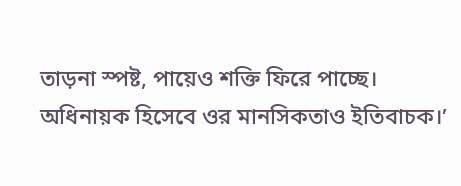তাড়না স্পষ্ট, পায়েও শক্তি ফিরে পাচ্ছে। অধিনায়ক হিসেবে ওর মানসিকতাও ইতিবাচক।’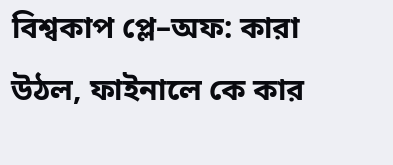বিশ্বকাপ প্লে–অফ: কারা উঠল, ফাইনালে কে কার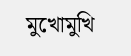মুখোমুখি